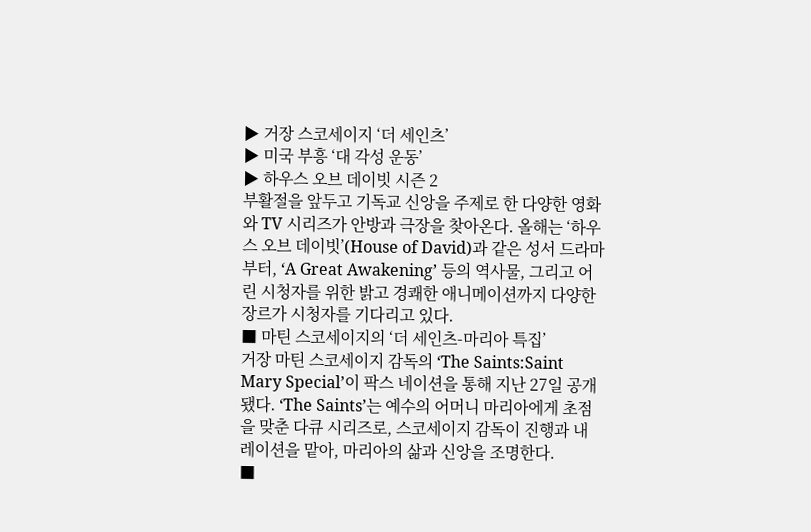▶ 거장 스코세이지 ‘더 세인츠’
▶ 미국 부흥 ‘대 각성 운동’
▶ 하우스 오브 데이빗 시즌 2
부활절을 앞두고 기독교 신앙을 주제로 한 다양한 영화와 TV 시리즈가 안방과 극장을 찾아온다. 올해는 ‘하우스 오브 데이빗’(House of David)과 같은 성서 드라마부터, ‘A Great Awakening’ 등의 역사물, 그리고 어린 시청자를 위한 밝고 경쾌한 애니메이션까지 다양한 장르가 시청자를 기다리고 있다.
■ 마틴 스코세이지의 ‘더 세인츠-마리아 특집’
거장 마틴 스코세이지 감독의 ‘The Saints:Saint Mary Special’이 팍스 네이션을 통해 지난 27일 공개됐다. ‘The Saints’는 예수의 어머니 마리아에게 초점을 맞춘 다큐 시리즈로, 스코세이지 감독이 진행과 내레이션을 맡아, 마리아의 삶과 신앙을 조명한다.
■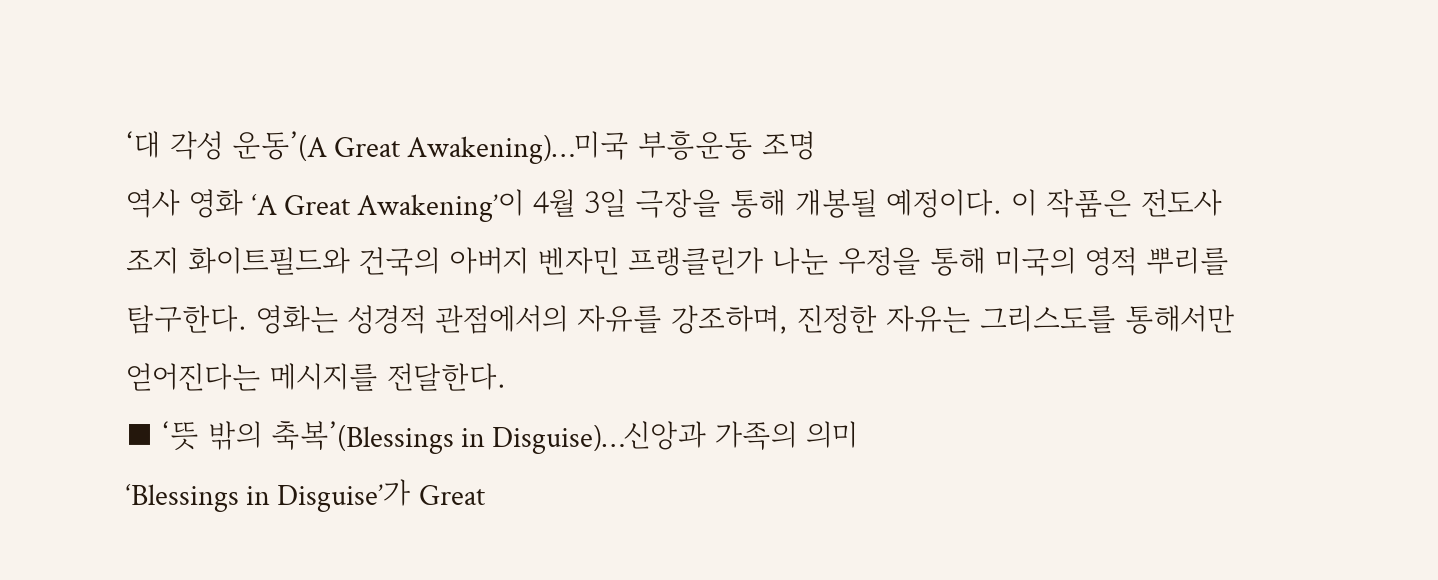‘대 각성 운동’(A Great Awakening)…미국 부흥운동 조명
역사 영화 ‘A Great Awakening’이 4월 3일 극장을 통해 개봉될 예정이다. 이 작품은 전도사 조지 화이트필드와 건국의 아버지 벤자민 프랭클린가 나눈 우정을 통해 미국의 영적 뿌리를 탐구한다. 영화는 성경적 관점에서의 자유를 강조하며, 진정한 자유는 그리스도를 통해서만 얻어진다는 메시지를 전달한다.
■ ‘뜻 밖의 축복’(Blessings in Disguise)…신앙과 가족의 의미
‘Blessings in Disguise’가 Great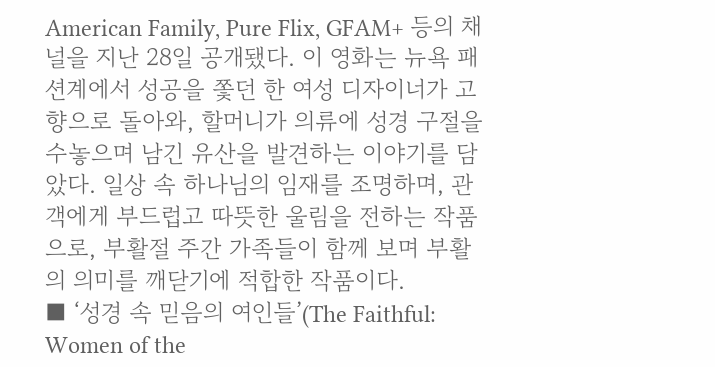American Family, Pure Flix, GFAM+ 등의 채널을 지난 28일 공개됐다. 이 영화는 뉴욕 패션계에서 성공을 쫓던 한 여성 디자이너가 고향으로 돌아와, 할머니가 의류에 성경 구절을 수놓으며 남긴 유산을 발견하는 이야기를 담았다. 일상 속 하나님의 임재를 조명하며, 관객에게 부드럽고 따뜻한 울림을 전하는 작품으로, 부활절 주간 가족들이 함께 보며 부활의 의미를 깨닫기에 적합한 작품이다.
■ ‘성경 속 믿음의 여인들’(The Faithful: Women of the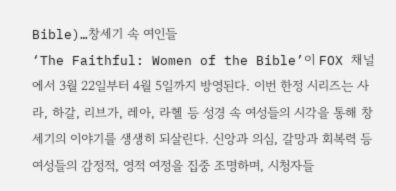Bible)…창세기 속 여인들
‘The Faithful: Women of the Bible’이 FOX 채널에서 3월 22일부터 4월 5일까지 방영된다. 이번 한정 시리즈는 사라, 하갈, 리브가, 레아, 라헬 등 성경 속 여성들의 시각을 통해 창세기의 이야기를 생생히 되살린다. 신앙과 의심, 갈망과 회복력 등 여성들의 감정적, 영적 여정을 집중 조명하며, 시청자들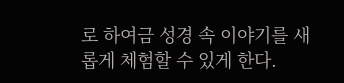로 하여금 성경 속 이야기를 새롭게 체험할 수 있게 한다.